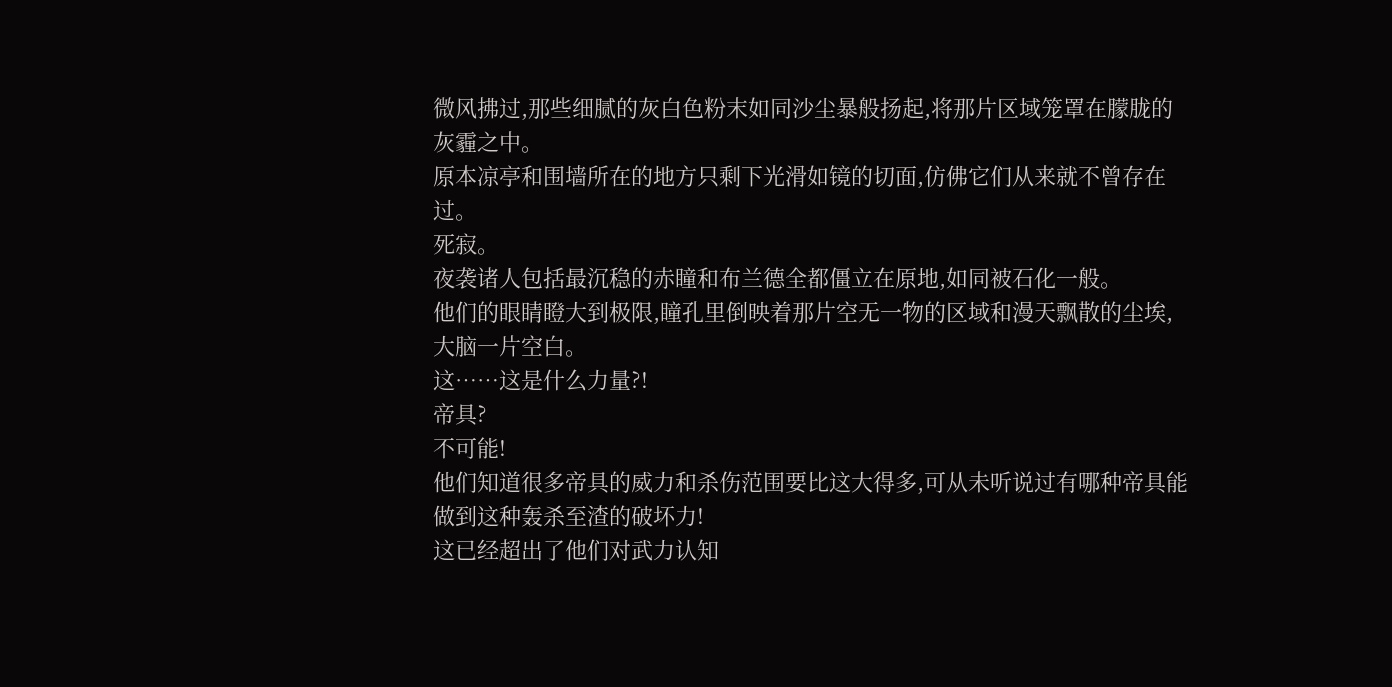微风拂过,那些细腻的灰白色粉末如同沙尘暴般扬起,将那片区域笼罩在朦胧的灰霾之中。
原本凉亭和围墙所在的地方只剩下光滑如镜的切面,仿佛它们从来就不曾存在过。
死寂。
夜袭诸人包括最沉稳的赤瞳和布兰德全都僵立在原地,如同被石化一般。
他们的眼睛瞪大到极限,瞳孔里倒映着那片空无一物的区域和漫天飘散的尘埃,大脑一片空白。
这……这是什么力量?!
帝具?
不可能!
他们知道很多帝具的威力和杀伤范围要比这大得多,可从未听说过有哪种帝具能做到这种轰杀至渣的破坏力!
这已经超出了他们对武力认知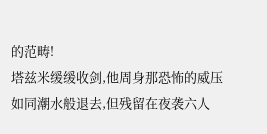的范畴!
塔兹米缓缓收剑,他周身那恐怖的威压如同潮水般退去,但残留在夜袭六人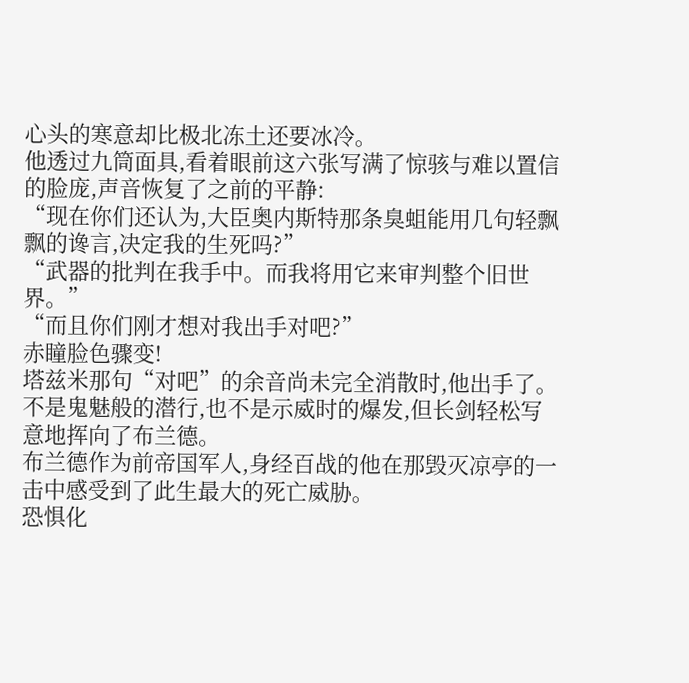心头的寒意却比极北冻土还要冰冷。
他透过九筒面具,看着眼前这六张写满了惊骇与难以置信的脸庞,声音恢复了之前的平静:
“现在你们还认为,大臣奥内斯特那条臭蛆能用几句轻飘飘的谗言,决定我的生死吗?”
“武器的批判在我手中。而我将用它来审判整个旧世界。”
“而且你们刚才想对我出手对吧?”
赤瞳脸色骤变!
塔兹米那句“对吧”的余音尚未完全消散时,他出手了。
不是鬼魅般的潜行,也不是示威时的爆发,但长剑轻松写意地挥向了布兰德。
布兰德作为前帝国军人,身经百战的他在那毁灭凉亭的一击中感受到了此生最大的死亡威胁。
恐惧化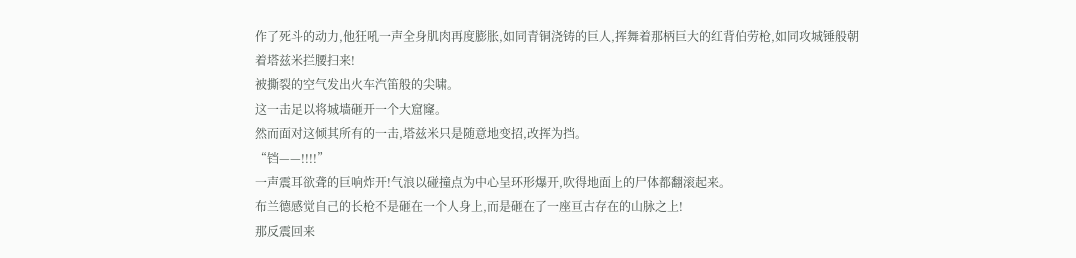作了死斗的动力,他狂吼一声全身肌肉再度膨胀,如同青铜浇铸的巨人,挥舞着那柄巨大的红背伯劳枪,如同攻城锤般朝着塔兹米拦腰扫来!
被撕裂的空气发出火车汽笛般的尖啸。
这一击足以将城墙砸开一个大窟窿。
然而面对这倾其所有的一击,塔兹米只是随意地变招,改挥为挡。
“铛——!!!!”
一声震耳欲聋的巨响炸开!气浪以碰撞点为中心呈环形爆开,吹得地面上的尸体都翻滚起来。
布兰德感觉自己的长枪不是砸在一个人身上,而是砸在了一座亘古存在的山脉之上!
那反震回来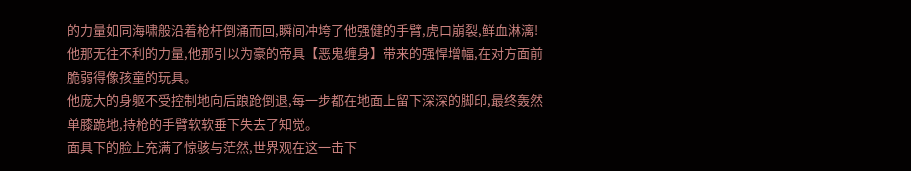的力量如同海啸般沿着枪杆倒涌而回,瞬间冲垮了他强健的手臂,虎口崩裂,鲜血淋漓!
他那无往不利的力量,他那引以为豪的帝具【恶鬼缠身】带来的强悍增幅,在对方面前脆弱得像孩童的玩具。
他庞大的身躯不受控制地向后踉跄倒退,每一步都在地面上留下深深的脚印,最终轰然单膝跪地,持枪的手臂软软垂下失去了知觉。
面具下的脸上充满了惊骇与茫然,世界观在这一击下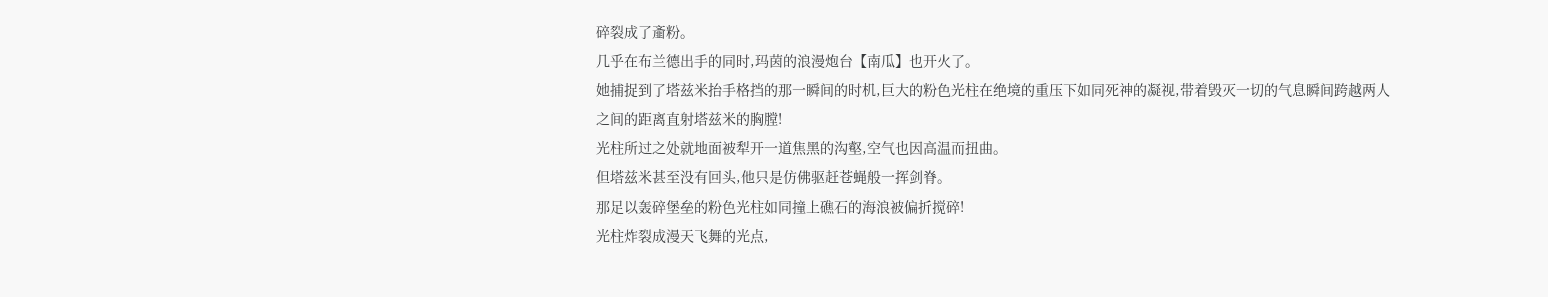碎裂成了齑粉。
几乎在布兰德出手的同时,玛茵的浪漫炮台【南瓜】也开火了。
她捕捉到了塔兹米抬手格挡的那一瞬间的时机,巨大的粉色光柱在绝境的重压下如同死神的凝视,带着毁灭一切的气息瞬间跨越两人之间的距离直射塔兹米的胸膛!
光柱所过之处就地面被犁开一道焦黑的沟壑,空气也因高温而扭曲。
但塔兹米甚至没有回头,他只是仿佛驱赶苍蝇般一挥剑脊。
那足以轰碎堡垒的粉色光柱如同撞上礁石的海浪被偏折搅碎!
光柱炸裂成漫天飞舞的光点,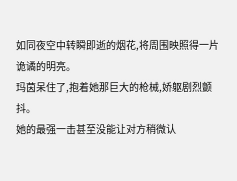如同夜空中转瞬即逝的烟花,将周围映照得一片诡谲的明亮。
玛茵呆住了,抱着她那巨大的枪械,娇躯剧烈颤抖。
她的最强一击甚至没能让对方稍微认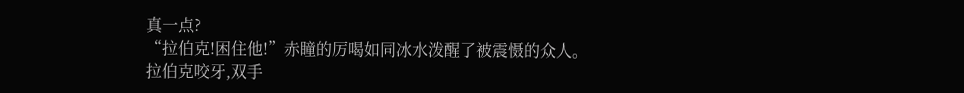真一点?
“拉伯克!困住他!”赤瞳的厉喝如同冰水泼醒了被震慑的众人。
拉伯克咬牙,双手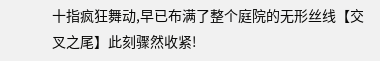十指疯狂舞动,早已布满了整个庭院的无形丝线【交叉之尾】此刻骤然收紧!